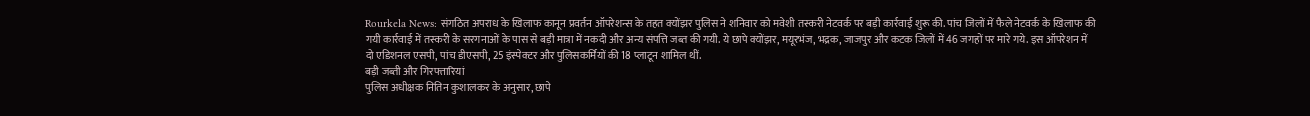Rourkela News: संगठित अपराध के खिलाफ कानून प्रवर्तन ऑपरेशन्स के तहत क्योंझर पुलिस ने शनिवार को मवेशी तस्करी नेटवर्क पर बड़ी कार्रवाई शुरू की. पांच जिलों में फैले नेटवर्क के खिलाफ की गयी कार्रवाई में तस्करी के सरगनाओं के पास से बड़ी मात्रा में नकदी और अन्य संपत्ति जब्त की गयी. ये छापे क्योंझर, मयूरभंज, भद्रक, जाजपुर और कटक जिलों में 46 जगहों पर मारे गये. इस ऑपरेशन में दो एडिशनल एसपी, पांच डीएसपी, 25 इंस्पेक्टर और पुलिसकर्मियों की 18 प्लाटून शामिल थीं.
बड़ी जब्ती और गिरफ्तारियां
पुलिस अधीक्षक नितिन कुशालकर के अनुसार, छापे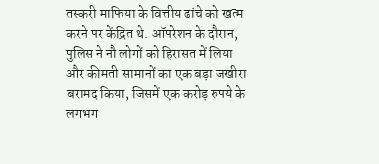तस्करी माफिया के वित्तीय ढांचे को खत्म करने पर केंद्रित थे. ऑपरेशन के दौरान, पुलिस ने नौ लोगों को हिरासत में लिया और कीमती सामानों का एक बड़ा जखीरा बरामद किया, जिसमें एक करोड़ रुपये के लगभग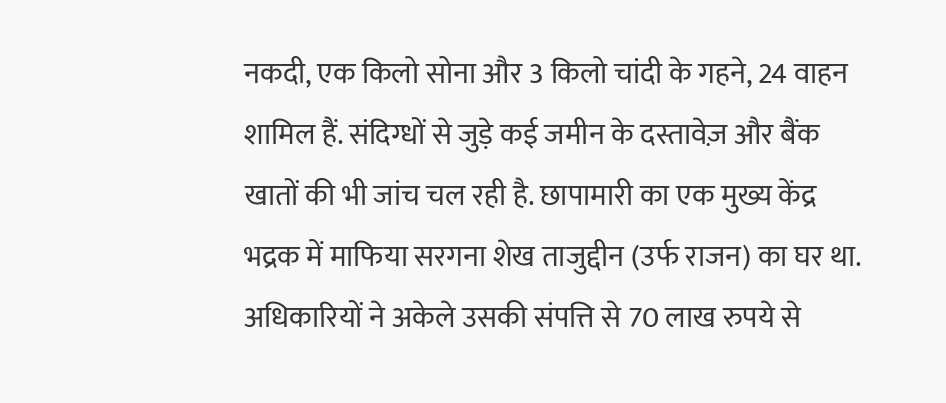नकदी, एक किलो सोना और 3 किलो चांदी के गहने, 24 वाहन शामिल हैं. संदिग्धों से जुड़े कई जमीन के दस्तावेज़ और बैंक खातों की भी जांच चल रही है. छापामारी का एक मुख्य केंद्र भद्रक में माफिया सरगना शेख ताजुद्दीन (उर्फ राजन) का घर था. अधिकारियों ने अकेले उसकी संपत्ति से 70 लाख रुपये से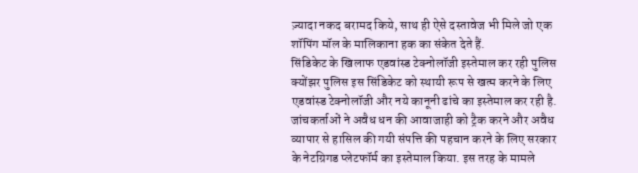ज़्यादा नकद बरामद किये, साथ ही ऐसे दस्तावेज भी मिले जो एक शॉपिंग मॉल के मालिकाना हक का संकेत देते हैं.
सिंडिकेट के खिलाफ एडवांस्ड टेक्नोलॉजी इस्तेमाल कर रही पुलिस
क्योंझर पुलिस इस सिंडिकेट को स्थायी रूप से खत्म करने के लिए एडवांस्ड टेक्नोलॉजी और नये कानूनी ढांचे का इस्तेमाल कर रही है. जांचकर्ताओं ने अवैध धन की आवाजाही को ट्रैक करने और अवैध व्यापार से हासिल की गयी संपत्ति की पहचान करने के लिए सरकार के नेटग्रिगड प्लेटफॉर्म का इस्तेमाल किया. इस तरह के मामले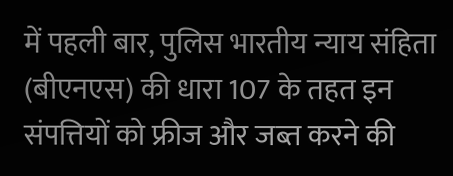में पहली बार, पुलिस भारतीय न्याय संहिता (बीएनएस) की धारा 107 के तहत इन संपत्तियों को फ्रीज और जब्त करने की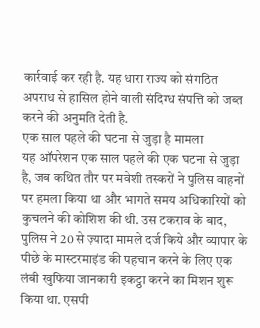कार्रवाई कर रही है. यह धारा राज्य को संगठित अपराध से हासिल होने वाली संदिग्ध संपत्ति को जब्त करने की अनुमति देती है.
एक साल पहले की घटना से जुड़ा है मामला
यह ऑपरेशन एक साल पहले की एक घटना से जुड़ा है, जब कथित तौर पर मवेशी तस्करों ने पुलिस वाहनों पर हमला किया था और भागते समय अधिकारियों को कुचलने की कोशिश की थी. उस टकराव के बाद, पुलिस ने 20 से ज़्यादा मामले दर्ज किये और व्यापार के पीछे के मास्टरमाइंड की पहचान करने के लिए एक लंबी खुफिया जानकारी इकट्ठा करने का मिशन शुरू किया था. एसपी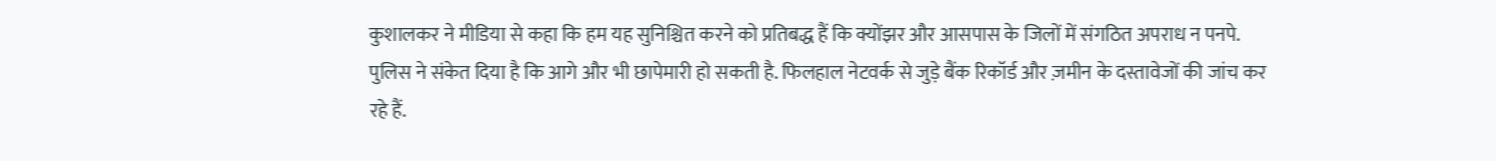कुशालकर ने मीडिया से कहा कि हम यह सुनिश्चित करने को प्रतिबद्ध हैं कि क्योंझर और आसपास के जिलों में संगठित अपराध न पनपे. पुलिस ने संकेत दिया है कि आगे और भी छापेमारी हो सकती है. फिलहाल नेटवर्क से जुड़े बैंक रिकॉर्ड और ज़मीन के दस्तावेजों की जांच कर रहे हैं.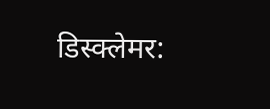डिस्क्लेमर: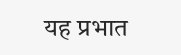यह प्रभात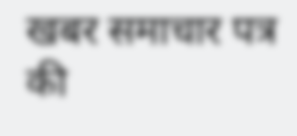खबर समाचार पत्र की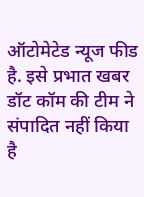ऑटोमेटेड न्यूज फीड है. इसे प्रभात खबर डॉट कॉम की टीम ने संपादित नहीं किया है